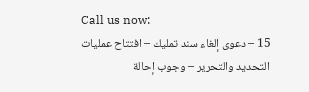Call us now:
15 – دعوى إلغاء سند تمليك – افتتاح عمليات التحديد والتحرير – وجوب إحالة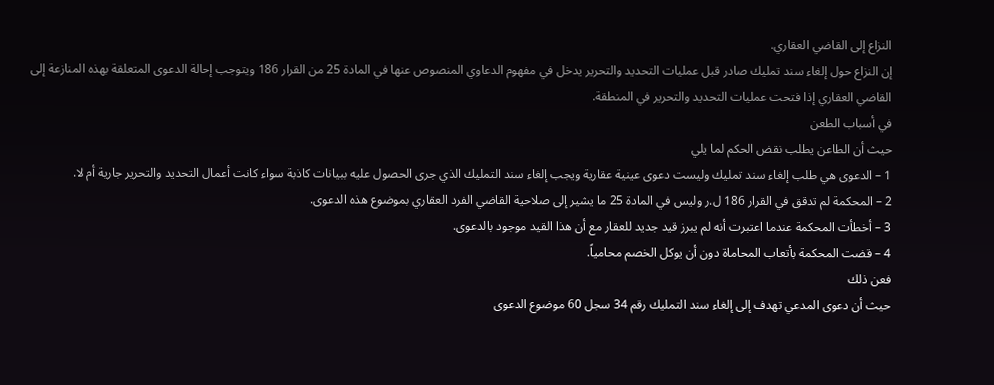النزاع إلى القاضي العقاري.
إن النزاع حول إلغاء سند تمليك صادر قبل عمليات التحديد والتحرير يدخل في مفهوم الدعاوي المنصوص عنها في المادة 25 من القرار 186 ويتوجب إحالة الدعوى المتعلقة بهذه المنازعة إلى القاضي العقاري إذا فتحت عمليات التحديد والتحرير في المنطقة.
في أسباب الطعن
حيث أن الطاعن يطلب نقض الحكم لما يلي
1 – الدعوى هي طلب إلغاء سند تمليك وليست دعوى عينية عقارية ويجب إلغاء سند التمليك الذي جرى الحصول عليه ببيانات كاذبة سواء كانت أعمال التحديد والتحرير جارية أم لا.
2 – المحكمة لم تدقق في القرار 186 ل.ر وليس في المادة 25 ما يشير إلى صلاحية القاضي الفرد العقاري بموضوع هذه الدعوى.
3 – أخطأت المحكمة عندما اعتبرت أنه لم يبرز قيد جديد للعقار مع أن هذا القيد موجود بالدعوى.
4 – قضت المحكمة بأتعاب المحاماة دون أن يوكل الخصم محامياً.
فعن ذلك
حيث أن دعوى المدعي تهدف إلى إلغاء سند التمليك رقم 34 سجل 60 موضوع الدعوى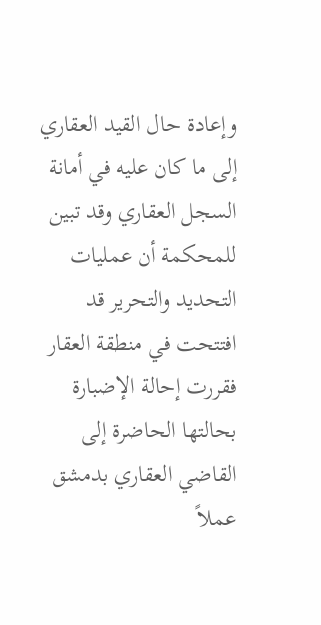وإعادة حال القيد العقاري إلى ما كان عليه في أمانة السجل العقاري وقد تبين للمحكمة أن عمليات التحديد والتحرير قد افتتحت في منطقة العقار فقررت إحالة الإضبارة بحالتها الحاضرة إلى القاضي العقاري بدمشق عملاً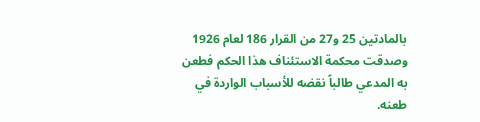بالمادتين 25 و27 من القرار 186 لعام 1926 وصدقت محكمة الاستئناف هذا الحكم فطعن به المدعي طالباً نقضه للأسباب الواردة في طعنه.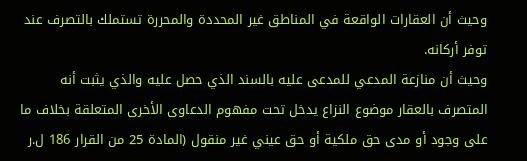وحيث أن العقارات الواقعة في المناطق غير المحددة والمحررة تستملك بالتصرف عند توفر أركانه.
وحيث أن منازعة المدعي للمدعى عليه بالسند الذي حصل عليه والذي يثبت أنه المتصرف بالعقار موضوع النزاع يدخل تحت مفهوم الدعاوى الأخرى المتعلقة بخلاف ما على وجود أو مدى حق ملكية أو حق عيني غير منقول (المادة 25 من القرار 186 ل.ر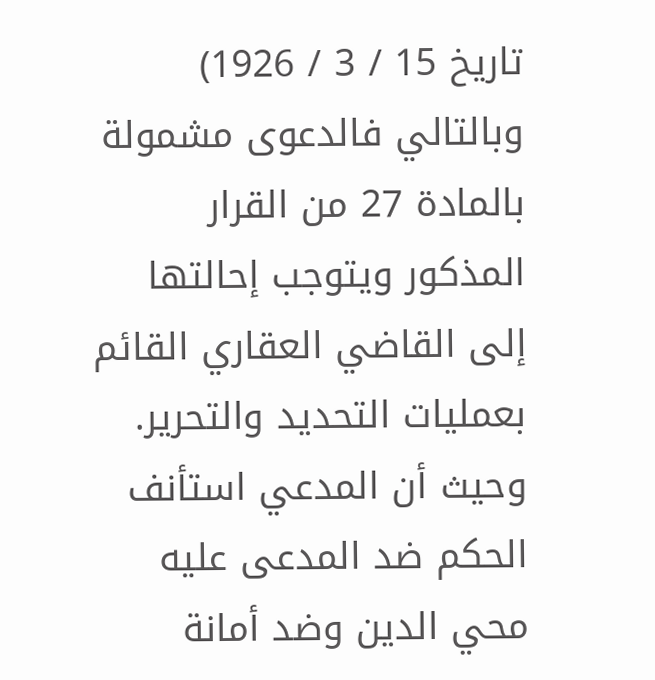تاريخ 15 / 3 / 1926) وبالتالي فالدعوى مشمولة بالمادة 27 من القرار المذكور ويتوجب إحالتها إلى القاضي العقاري القائم بعمليات التحديد والتحرير.
وحيث أن المدعي استأنف الحكم ضد المدعى عليه محي الدين وضد أمانة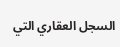السجل العقاري التي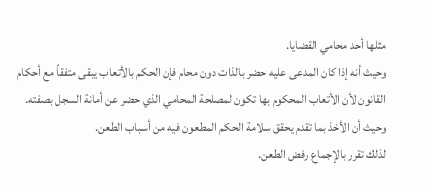مثلها أحد محامي القضايا.
وحيث أنه إذا كان المدعى عليه حضر بالذات دون محام فإن الحكم بالأتعاب يبقى متفقاً مع أحكام القانون لأن الأتعاب المحكوم بها تكون لمصلحة المحامي الذي حضر عن أمانة السجل بصفته.
وحيث أن الأخذ بما تقدم يحقق سلامة الحكم المطعون فيه من أسباب الطعن.
لذلك تقرر بالإجماع رفض الطعن.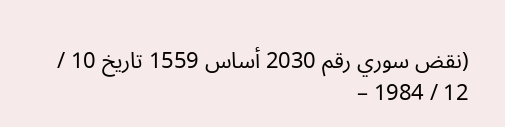(نقض سوري رقم 2030 أساس 1559 تاريخ 10 / 12 / 1984 –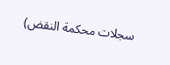سجلات محكمة النقض)